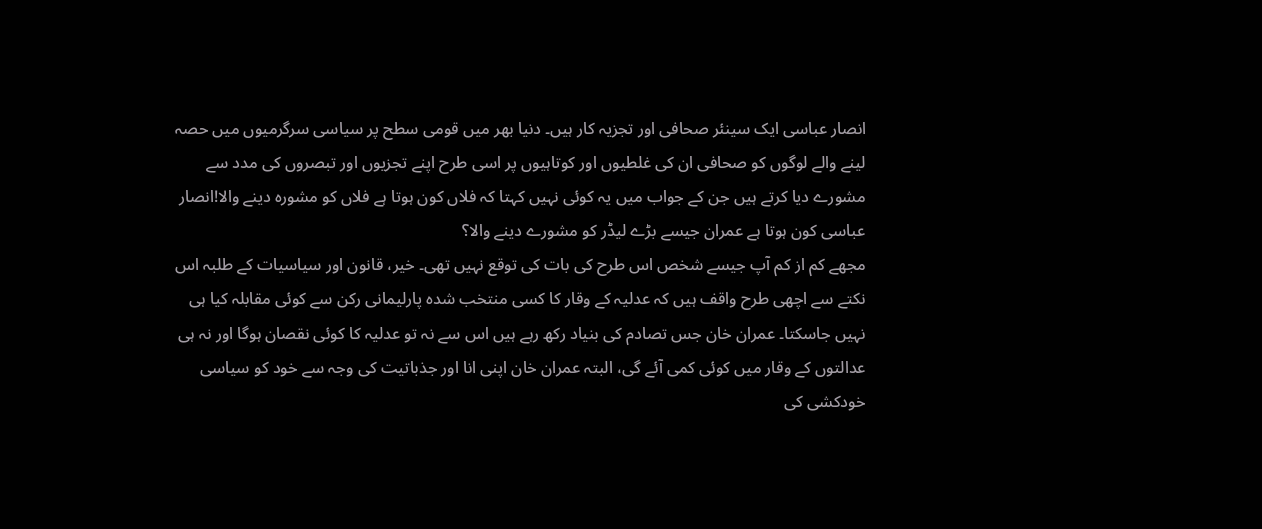انصار عباسی ایک سینئر صحافی اور تجزیہ کار ہیں۔ دنیا بھر میں قومی سطح پر سیاسی سرگرمیوں میں حصہ لینے والے لوگوں کو صحافی ان کی غلطیوں اور کوتاہیوں پر اسی طرح اپنے تجزیوں اور تبصروں کی مدد سے مشورے دیا کرتے ہیں جن کے جواب میں یہ کوئی نہیں کہتا کہ فلاں کون ہوتا ہے فلاں کو مشورہ دینے والا!انصار عباسی کون ہوتا ہے عمران جیسے بڑے لیڈر کو مشورے دینے والا؟
مجھے کم از کم آپ جیسے شخص اس طرح کی بات کی توقع نہیں تھی۔ خیر، قانون اور سیاسیات کے طلبہ اس نکتے سے اچھی طرح واقف ہیں کہ عدلیہ کے وقار کا کسی منتخب شدہ پارلیمانی رکن سے کوئی مقابلہ کیا ہی نہیں جاسکتا۔ عمران خان جس تصادم کی بنیاد رکھ رہے ہیں اس سے نہ تو عدلیہ کا کوئی نقصان ہوگا اور نہ ہی عدالتوں کے وقار میں کوئی کمی آئے گی، البتہ عمران خان اپنی انا اور جذباتیت کی وجہ سے خود کو سیاسی خودکشی کی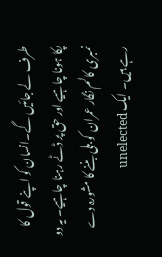طرف لے جائیں گے۔انسان کو اپنے قول کا پکا ہونا چاہیے اور حق پر ڈٹے رہنا چاہیے۔ یہ دو نمبری کالم نگار عمران کو بلی بننے کا مشورہ دے رہے ہیں۔ ایک unelected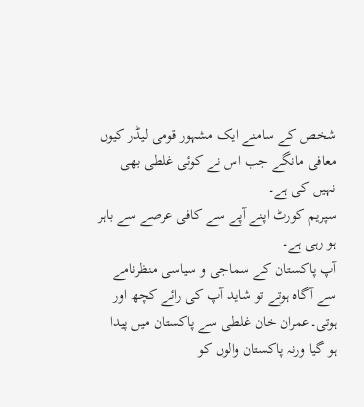شخص کے سامنے ایک مشہور قومی لیڈر کیوں معافی مانگے جب اس نے کوئی غلطی بھی نہیں کی ہے۔
سپریم کورٹ اپنے آپے سے کافی عرصے سے باہر ہو رہی ہے۔
آپ پاکستان کے سماجی و سیاسی منظرنامے سے آگاہ ہوتے تو شاید آپ کی رائے کچھ اور ہوتی۔عمران خان غلطی سے پاکستان میں پیدا ہو گیا ورنہ پاکستان والوں کو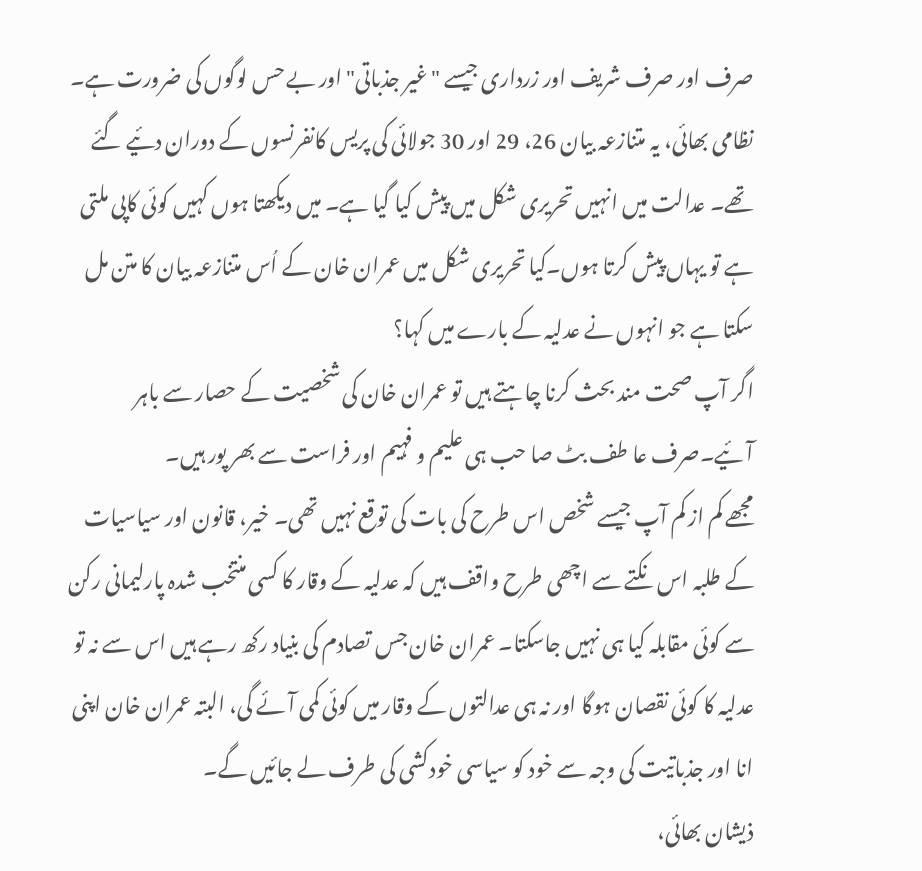صرف اور صرف شریف اور زرداری جیسے "غیر جذباتی" اور بے حس لوگوں کی ضرورت ہے۔
نظامی بھائی، یہ متنازعہ بیان 26، 29 اور 30 جولائی کی پریس کانفرنسوں کے دوران دئیے گئے تھے۔ عدالت میں انہیں تحریری شکل میں پیش کیا گیا ہے۔ میں دیکھتا ہوں کہیں کوئی کاپی ملتی ہے تو یہاں پیش کرتا ہوں۔کیا تحریری شکل میں عمران خان کے اُس متنازعہ بیان کا متن مل سکتا ہے جو انہوں نے عدلیہ کے بارے میں کہا؟
اگر آپ صحت مند بحث کرنا چاہتے ہیں تو عمران خان کی شخصیت کے حصار سے باہر آئیے۔صرف عا طف بٹ صا حب ہی علیم و فہیم اور فراست سے بھر پور ہیں۔
مجھے کم از کم آپ جیسے شخص اس طرح کی بات کی توقع نہیں تھی۔ خیر، قانون اور سیاسیات کے طلبہ اس نکتے سے اچھی طرح واقف ہیں کہ عدلیہ کے وقار کا کسی منتخب شدہ پارلیمانی رکن سے کوئی مقابلہ کیا ہی نہیں جاسکتا۔ عمران خان جس تصادم کی بنیاد رکھ رہے ہیں اس سے نہ تو عدلیہ کا کوئی نقصان ہوگا اور نہ ہی عدالتوں کے وقار میں کوئی کمی آئے گی، البتہ عمران خان اپنی انا اور جذباتیت کی وجہ سے خود کو سیاسی خودکشی کی طرف لے جائیں گے۔
ذیشان بھائی،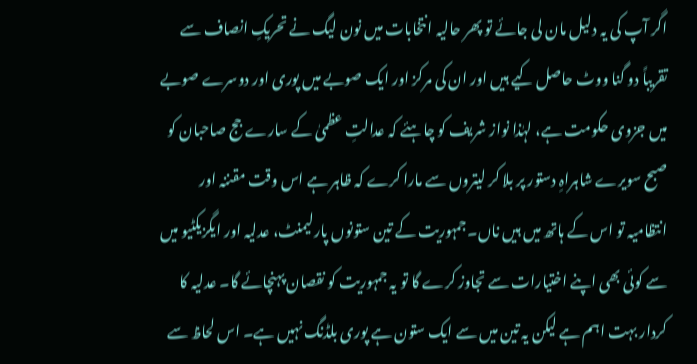اگر آپ کی یہ دلیل مان لی جائے تو پھر حالیہ انتخابات میں نون لیگ نے تحریکِ انصاف سے تقریباً دو گنا ووٹ حاصل کیے ہیں اور ان کی مرکز اور ایک صوبے میں پوری اور دوسرے صوبے میں جزوی حکومت ہے، لہٰذا نواز شریف کو چاہئے کہ عدالتِ عظمیٰ کے سارے جج صاحبان کو صبح سویرے شاہراہِ دستور پر بلا کر لیتروں سے مارا کرے کہ ظاہر ہے اس وقت مقننہ اور انتظامیہ تو اس کے ہاتھ میں ہیں ناں۔جمہوریت کے تین ستونوں پارلیمنٹ، عدلیہ اور ایگزیکٹیو میں سے کوئی بھی اپنے اختیارات سے تجاوز کرے گا تو یہ جمہوریت کو نقصان پہنچائے گا۔ عدلیہ کا کردار بہت اہم ہے لیکن یہ تین میں سے ایک ستون ہے پوری بلڈنگ نہیں ہے۔ اس لحاظ سے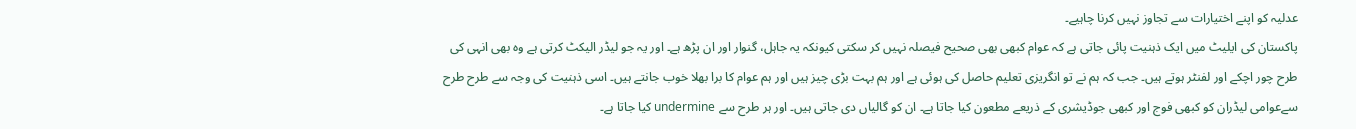عدلیہ کو اپنے اختیارات سے تجاوز نہیں کرنا چاہیے۔
پاکستان کی ایلیٹ میں ایک ذہنیت پائی جاتی ہے کہ عوام کبھی بھی صحیح فیصلہ نہیں کر سکتی کیونکہ یہ جاہل، گنوار اور ان پڑھ ہے۔ اور یہ جو لیڈر الیکٹ کرتی ہے وہ بھی انہی کی طرح چور اچکے اور لفنٹر ہوتے ہیں۔ جب کہ ہم نے تو انگریزی تعلیم حاصل کی ہوئی ہے اور ہم بہت بڑی چیز ہیں اور ہم عوام کا برا بھلا خوب جانتے ہیں۔ اسی ذہنیت کی وجہ سے طرح طرح سےعوامی لیڈران کو کبھی فوج اور کبھی جوڈیشری کے ذریعے مطعون کیا جاتا ہے۔ ان کو گالیاں دی جاتی ہیں۔ اور ہر طرح سے undermine کیا جاتا ہے۔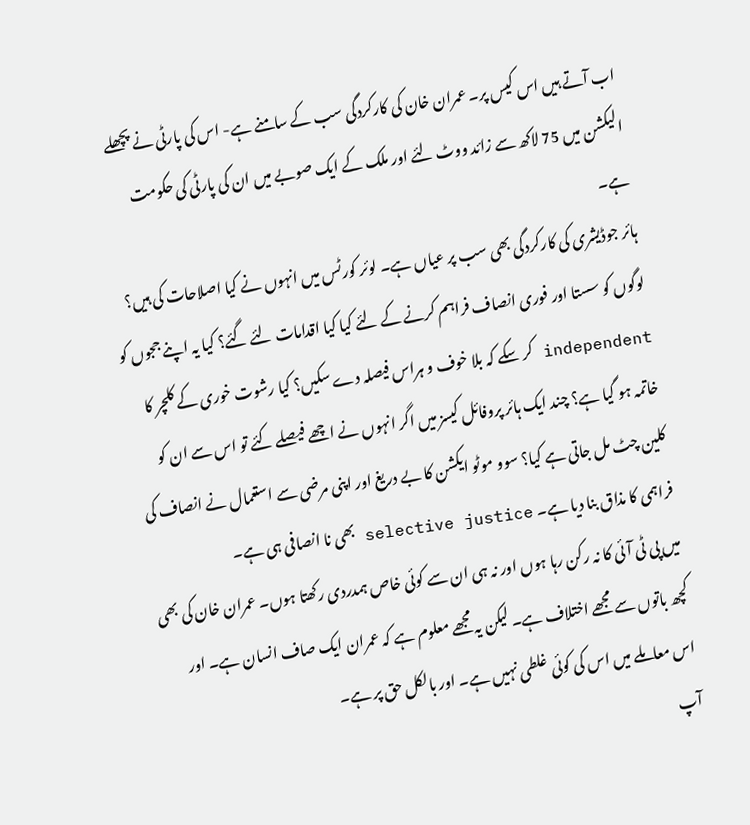اب آتے ہیں اس کیس پر۔ عمران خان کی کارکردگی سب کے سامنے ہے- اس کی پارٹی نے پچھلے الیکشن میں 75 لاکھ سے زائد ووٹ لئے اور ملک کے ایک صوبے میں ان کی پارٹی کی حکومت ہے۔
ہائر جوڈیشری کی کارکردگی بھی سب پر عیاں ہے۔ لوئر کورٹس میں انہوں نے کیا اصلاحات کی ہیں؟ لوگوں کو سستا اور فوری انصاف فراہم کرنے کے لئے کیا کیا اقدامات لئے گئے؟ کیا یہ اپنے ججوں کو independent کر سکے کہ بلا خوف و ہراس فیصلہ دے سکیں؟ کیا رشوت خوری کے کلچر کا خاتمہ ہو گیا ہے؟ چند ایک ہائر پروفائل کیسز میں اگر انہوں نے اچھے فیصلے کئے تو اس سے ان کو کلین چٹ مل جاتی ہے کیا؟ سوو موٹو ایکشن کا بے دریغ اور اپنی مرضی سے استعمال نے انصاف کی فراہمی کا مذاق بنا دیا ہے۔ selective justice بھی نا انصافی ہی ہے۔
میں پی ٹی آئی کا نہ رکن رہا ہوں اور نہ ہی ان سے کوئی خاص ہمدردی رکھتا ہوں۔ عمران خان کی بھی کچھ باتوں سے مجھے اختلاف ہے۔ لیکن یہ مجھے معلوم ہے کہ عمران ایک صاف انسان ہے۔ اور اس معاملے میں اس کی کوئی غلطی نہیں ہے۔ اور بالکل حق پر ہے۔
آپ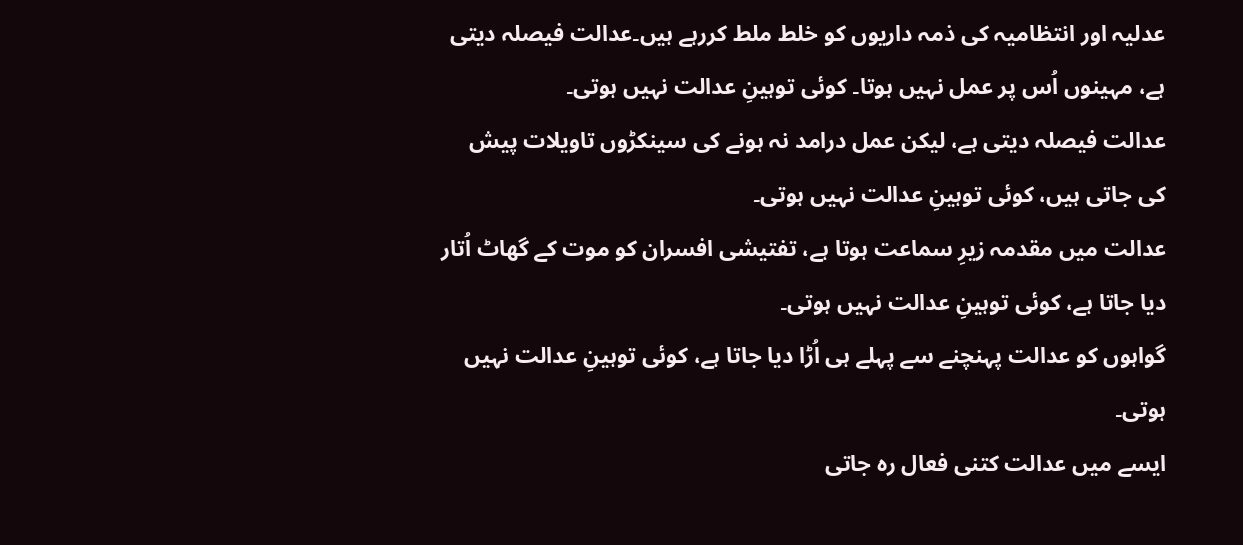عدلیہ اور انتظامیہ کی ذمہ داریوں کو خلط ملط کررہے ہیں۔عدالت فیصلہ دیتی ہے، مہینوں اُس پر عمل نہیں ہوتا۔ کوئی توہینِ عدالت نہیں ہوتی۔
عدالت فیصلہ دیتی ہے، لیکن عمل درامد نہ ہونے کی سینکڑوں تاویلات پیش کی جاتی ہیں، کوئی توہینِ عدالت نہیں ہوتی۔
عدالت میں مقدمہ زیرِ سماعت ہوتا ہے، تفتیشی افسران کو موت کے گھاٹ اُتار دیا جاتا ہے، کوئی توہینِ عدالت نہیں ہوتی۔
گواہوں کو عدالت پہنچنے سے پہلے ہی اُڑا دیا جاتا ہے، کوئی توہینِ عدالت نہیں ہوتی۔
ایسے میں عدالت کتنی فعال رہ جاتی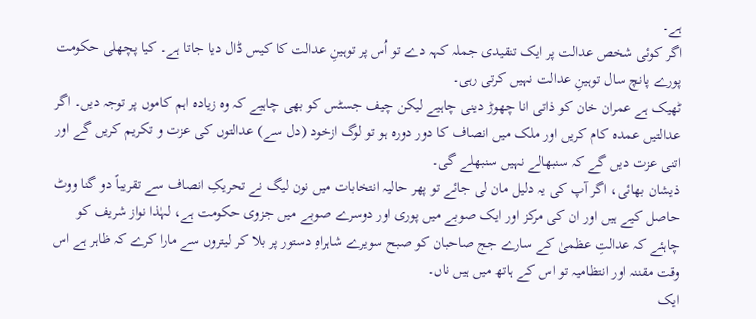ہے۔
اگر کوئی شخص عدالت پر ایک تنقیدی جملہ کہہ دے تو اُس پر توہینِ عدالت کا کیس ڈال دیا جاتا ہے۔ کیا پچھلی حکومت پورے پانچ سال توہینِ عدالت نہیں کرتی رہی۔
ٹھیک ہے عمران خان کو ذاتی انا چھوڑ دینی چاہیے لیکن چیف جسٹس کو بھی چاہیے کہ وہ زیادہ اہم کاموں پر توجہ دیں۔ اگر عدالتیں عمدہ کام کریں اور ملک میں انصاف کا دور دورہ ہو تو لوگ ازخود (دل سے) عدالتوں کی عزت و تکریم کریں گے اور اتنی عزت دیں گے کہ سنبھالے نہیں سنبھلے گی۔
ذیشان بھائی، اگر آپ کی یہ دلیل مان لی جائے تو پھر حالیہ انتخابات میں نون لیگ نے تحریکِ انصاف سے تقریباً دو گنا ووٹ حاصل کیے ہیں اور ان کی مرکز اور ایک صوبے میں پوری اور دوسرے صوبے میں جزوی حکومت ہے، لہٰذا نواز شریف کو چاہئے کہ عدالتِ عظمیٰ کے سارے جج صاحبان کو صبح سویرے شاہراہِ دستور پر بلا کر لیتروں سے مارا کرے کہ ظاہر ہے اس وقت مقننہ اور انتظامیہ تو اس کے ہاتھ میں ہیں ناں۔
ایک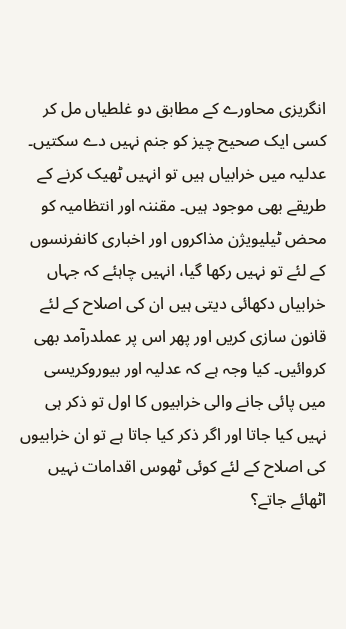انگریزی محاورے کے مطابق دو غلطیاں مل کر کسی ایک صحیح چیز کو جنم نہیں دے سکتیں۔ عدلیہ میں خرابیاں ہیں تو انہیں ٹھیک کرنے کے طریقے بھی موجود ہیں۔ مقننہ اور انتظامیہ کو محض ٹیلیویژن مذاکروں اور اخباری کانفرنسوں کے لئے تو نہیں رکھا گیا، انہیں چاہئے کہ جہاں خرابیاں دکھائی دیتی ہیں ان کی اصلاح کے لئے قانون سازی کریں اور پھر اس پر عملدرآمد بھی کروائیں۔ کیا وجہ ہے کہ عدلیہ اور بیوروکریسی میں پائی جانے والی خرابیوں کا اول تو ذکر ہی نہیں کیا جاتا اور اگر ذکر کیا جاتا ہے تو ان خرابیوں کی اصلاح کے لئے کوئی ٹھوس اقدامات نہیں اٹھائے جاتے؟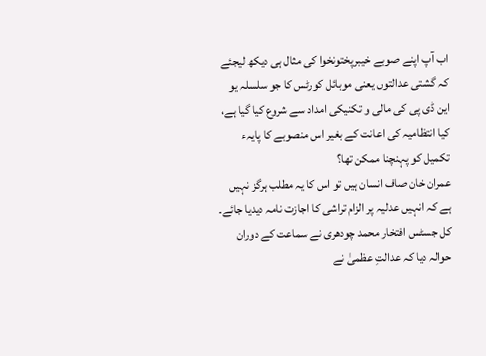اب آپ اپنے صوبے خیبرپختونخوا کی مثال ہی دیکھ لیجئے کہ گشتی عدالتوں یعنی موبائل کورٹس کا جو سلسلہ یو این ڈی پی کی مالی و تکنیکی امداد سے شروع کیا گیا ہے، کیا انتظامیہ کی اعانت کے بغیر اس منصوبے کا پایہء تکمیل کو پہنچنا ممکن تھا؟
عمران خان صاف انسان ہیں تو اس کا یہ مطلب ہرگز نہیں ہے کہ انہیں عدلیہ پر الزام تراشی کا اجازت نامہ دیدیا جائے۔ کل جسٹس افتخار محمد چودھری نے سماعت کے دوران حوالہ دیا کہ عدالتِ عظمیٰ نے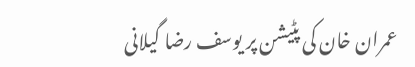عمران خان کی پٹیشن پر یوسف رضا گیلانی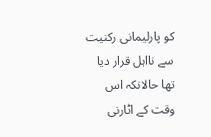کو پارلیمانی رکنیت سے نااہل قرار دیا تھا حالانکہ اس وقت کے اٹارنی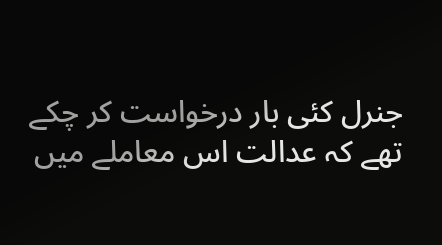جنرل کئی بار درخواست کر چکے تھے کہ عدالت اس معاملے میں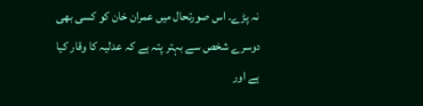نہ پڑے۔ اس صورتحال میں عمران خان کو کسی بھی دوسرے شخص سے بہتر پتہ ہے کہ عدلیہ کا وقار کیا ہے اور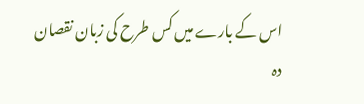اس کے بارے میں کس طرح کی زبان نقصان دہ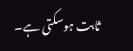ثابت ہوسکتی ہے۔